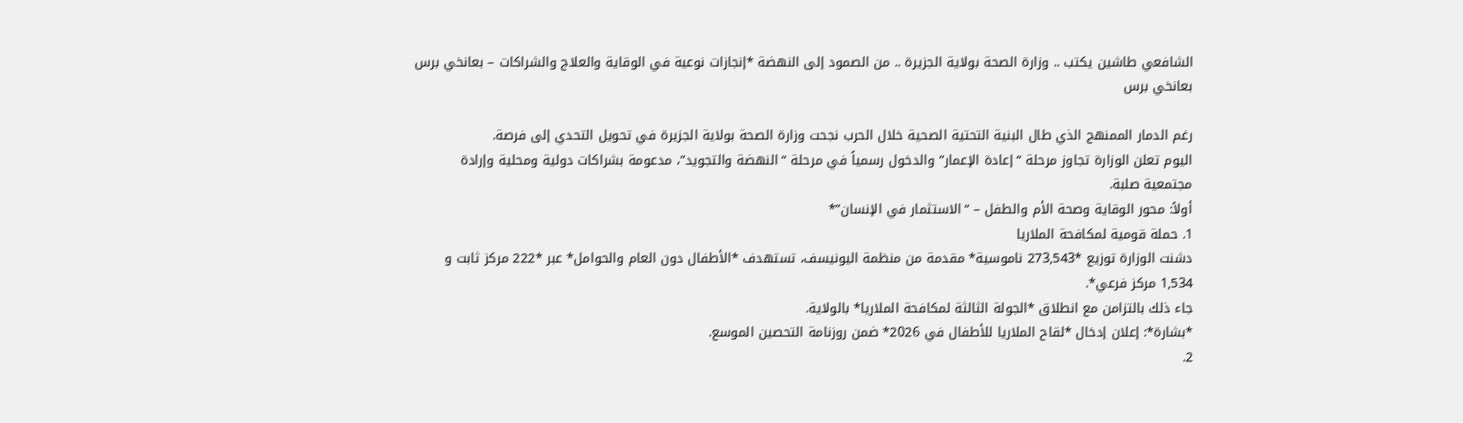الشافعي طاشين يكتب .. وزارة الصحة بولاية الجزيرة .. من الصمود إلى النهضة *إنجازات نوعية في الوقاية والعلاج والشراكات – بعانخي برس
بعانخي برس

رغم الدمار الممنهج الذي طال البنية التحتية الصحية خلال الحرب نجحت وزارة الصحة بولاية الجزيرة في تحويل التحدي إلى فرصة.
اليوم تعلن الوزارة تجاوز مرحلة “إعادة الإعمار” والدخول رسمياً في مرحلة “النهضة والتجويد”، مدعومة بشراكات دولية ومحلية وإرادة مجتمعية صلبة.
أولاً: محور الوقاية وصحة الأم والطفل – “الاستثمار في الإنسان”*
1. حملة قومية لمكافحة الملاريا
دشنت الوزارة توزيع *273,543 ناموسية* مقدمة من منظمة اليونيسف، تستهدف *الأطفال دون العام والحوامل* عبر *222 مركز ثابت و 1,534 مركز فرعي*.
جاء ذلك بالتزامن مع انطلاق *الجولة الثالثة لمكافحة الملاريا* بالولاية.
*بشارة*: إعلان إدخال *لقاح الملاريا للأطفال في 2026* ضمن روزنامة التحصين الموسع.
2.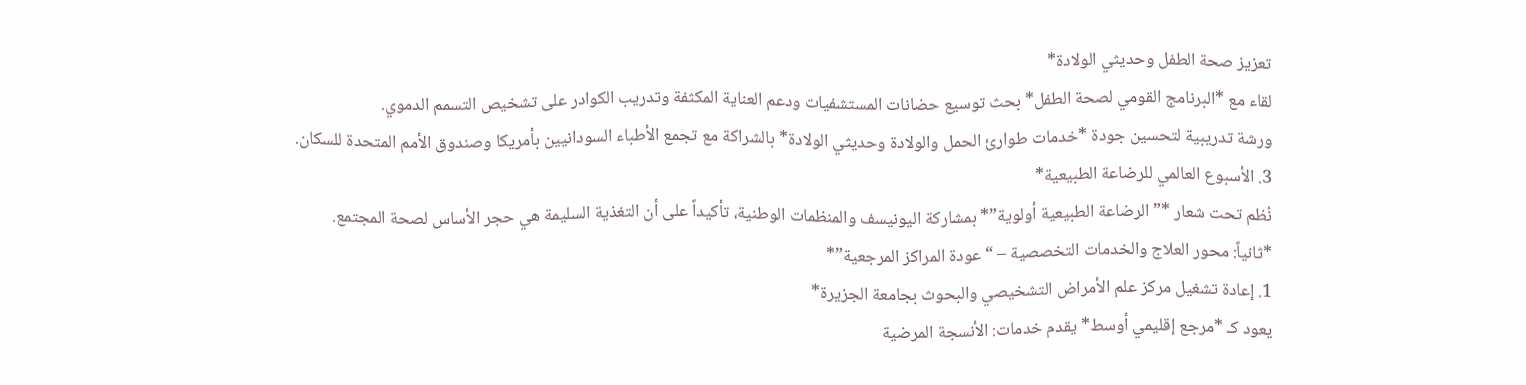تعزيز صحة الطفل وحديثي الولادة*
لقاء مع *البرنامج القومي لصحة الطفل* بحث توسيع حضانات المستشفيات ودعم العناية المكثفة وتدريب الكوادر على تشخيص التسمم الدموي.
ورشة تدريبية لتحسين جودة *خدمات طوارئ الحمل والولادة وحديثي الولادة* بالشراكة مع تجمع الأطباء السودانيين بأمريكا وصندوق الأمم المتحدة للسكان.
3. الأسبوع العالمي للرضاعة الطبيعية*
نُظم تحت شعار *”الرضاعة الطبيعية أولوية”* بمشاركة اليونيسف والمنظمات الوطنية، تأكيداً على أن التغذية السليمة هي حجر الأساس لصحة المجتمع.
*ثانياً: محور العلاج والخدمات التخصصية – “عودة المراكز المرجعية”*
1. إعادة تشغيل مركز علم الأمراض التشخيصي والبحوث بجامعة الجزيرة*
يعود كـ *مرجع إقليمي أوسط* يقدم خدمات: الأنسجة المرضية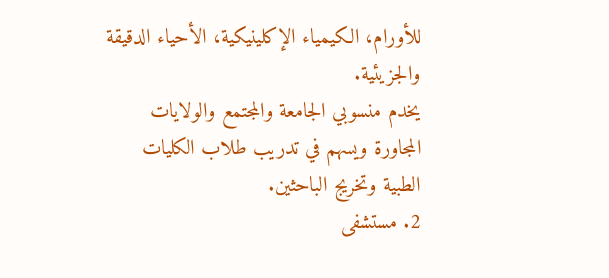للأورام، الكيمياء الإكلينيكية، الأحياء الدقيقة والجزيئية.
يخدم منسوبي الجامعة والمجتمع والولايات المجاورة ويسهم في تدريب طلاب الكليات الطبية وتخريج الباحثين.
2. مستشفى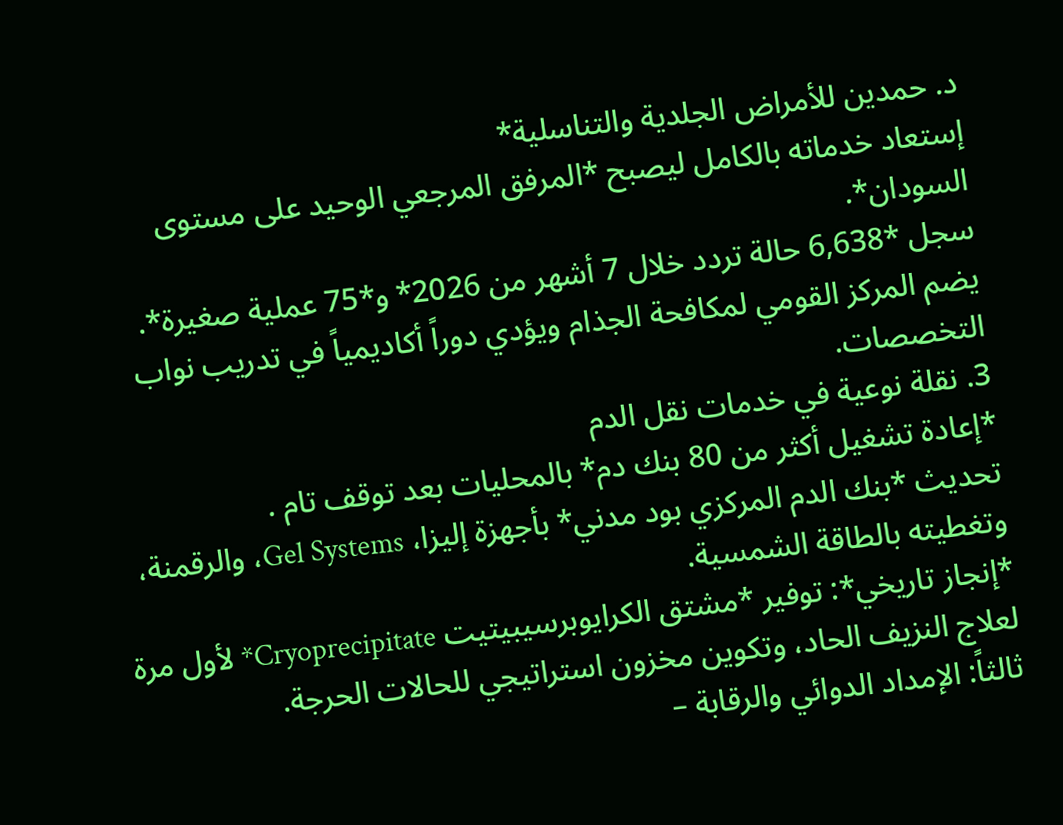د. حمدين للأمراض الجلدية والتناسلية*
إستعاد خدماته بالكامل ليصبح *المرفق المرجعي الوحيد على مستوى السودان*.
سجل *6,638 حالة تردد خلال 7 أشهر من 2026* و*75 عملية صغيرة*.
يضم المركز القومي لمكافحة الجذام ويؤدي دوراً أكاديمياً في تدريب نواب التخصصات.
3. نقلة نوعية في خدمات نقل الدم
*إعادة تشغيل أكثر من 80 بنك دم* بالمحليات بعد توقف تام .
تحديث *بنك الدم المركزي بود مدني* بأجهزة إليزا، Gel Systems، والرقمنة، وتغطيته بالطاقة الشمسية.
*إنجاز تاريخي*: توفير *مشتق الكرايوبرسيبيتيت Cryoprecipitate* لأول مرة لعلاج النزيف الحاد، وتكوين مخزون استراتيجي للحالات الحرجة.
ثالثاً: الإمداد الدوائي والرقابة –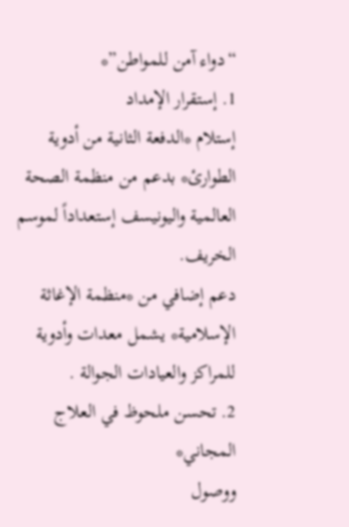“دواء آمن للمواطن”*
1. إستقرار الإمداد
إستلام *الدفعة الثانية من أدوية الطوارئ* بدعم من منظمة الصحة العالمية واليونيسف إستعداداً لموسم الخريف.
دعم إضافي من *منظمة الإغاثة الإسلامية* يشمل معدات وأدوية للمراكز والعيادات الجوالة .
2. تحسن ملحوظ في العلاج المجاني*
ووصول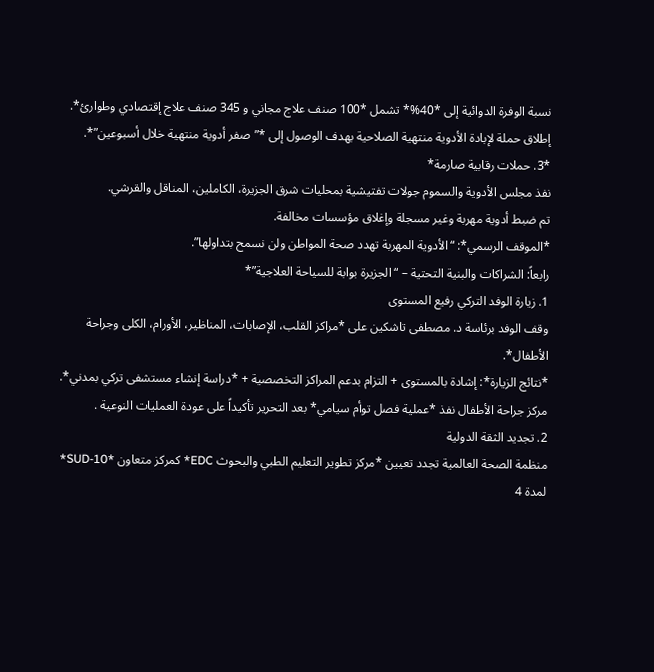نسبة الوفرة الدوائية إلى *40%* تشمل *100 صنف علاج مجاني و 345 صنف علاج إقتصادي وطوارئ*.
إطلاق حملة لإبادة الأدوية منتهية الصلاحية بهدف الوصول إلى *”صفر أدوية منتهية خلال أسبوعين”*.
*3. حملات رقابية صارمة*
نفذ مجلس الأدوية والسموم جولات تفتيشية بمحليات شرق الجزيرة، الكاملين، المناقل والقرشي.
تم ضبط أدوية مهربة وغير مسجلة وإغلاق مؤسسات مخالفة.
*الموقف الرسمي*: “الأدوية المهربة تهدد صحة المواطن ولن نسمح بتداولها”.
رابعاً: الشراكات والبنية التحتية – “الجزيرة بوابة للسياحة العلاجية”*
1. زيارة الوفد التركي رفيع المستوى
وقف الوفد برئاسة د. مصطفى تاشكين على *مراكز القلب، الإصابات، المناظير، الأورام، الكلى وجراحة الأطفال*.
*نتائج الزيارة*: إشادة بالمستوى + التزام بدعم المراكز التخصصية + *دراسة إنشاء مستشفى تركي بمدني*.
مركز جراحة الأطفال نفذ *عملية فصل توأم سيامي* بعد التحرير تأكيداً على عودة العمليات النوعية .
2. تجديد الثقة الدولية
منظمة الصحة العالمية تجدد تعيين *مركز تطوير التعليم الطبي والبحوث EDC* كمركز متعاون *SUD-10* لمدة 4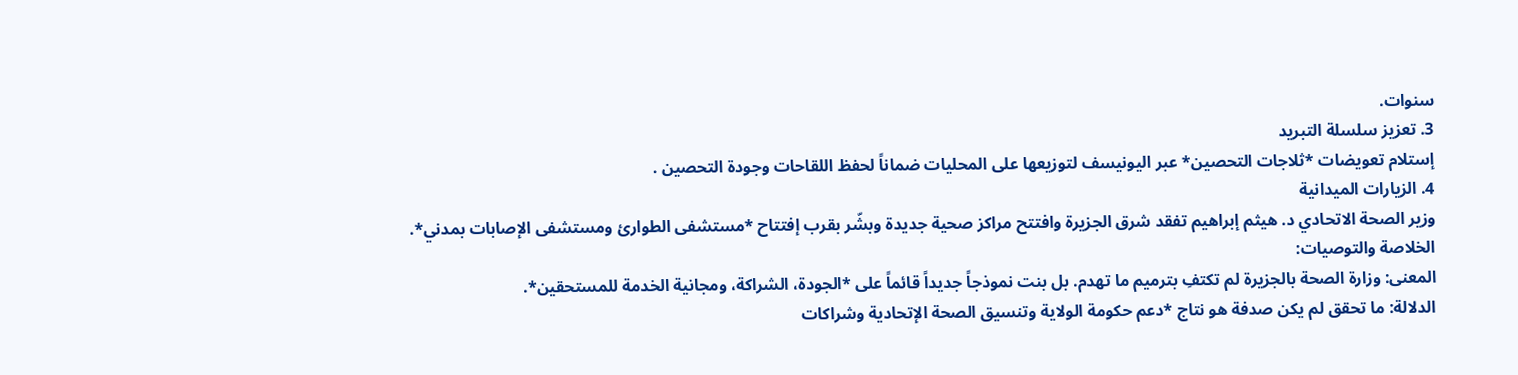سنوات.
3. تعزيز سلسلة التبريد
إستلام تعويضات *ثلاجات التحصين* عبر اليونيسف لتوزيعها على المحليات ضماناً لحفظ اللقاحات وجودة التحصين .
4. الزيارات الميدانية
وزير الصحة الاتحادي د. هيثم إبراهيم تفقد شرق الجزيرة وافتتح مراكز صحية جديدة وبشّر بقرب إفتتاح *مستشفى الطوارئ ومستشفى الإصابات بمدني*.
الخلاصة والتوصيات:
المعنى: وزارة الصحة بالجزيرة لم تكتفِ بترميم ما تهدم. بل بنت نموذجاً جديداً قائماً على *الجودة، الشراكة، ومجانية الخدمة للمستحقين*.
الدلالة: ما تحقق لم يكن صدفة هو نتاج *دعم حكومة الولاية وتنسيق الصحة الإتحادية وشراكات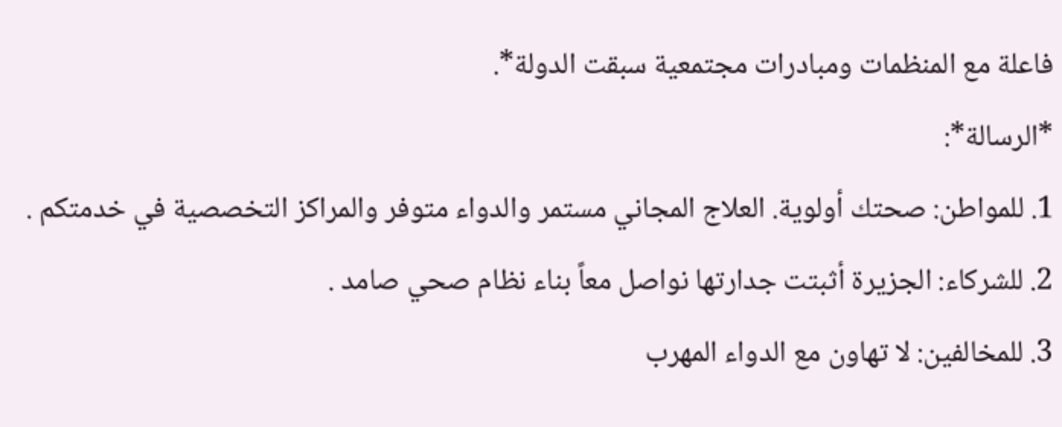فاعلة مع المنظمات ومبادرات مجتمعية سبقت الدولة*.
*الرسالة*:
1. للمواطن: صحتك أولوية. العلاج المجاني مستمر والدواء متوفر والمراكز التخصصية في خدمتكم .
2. للشركاء: الجزيرة أثبتت جدارتها نواصل معاً بناء نظام صحي صامد .
3. للمخالفين: لا تهاون مع الدواء المهرب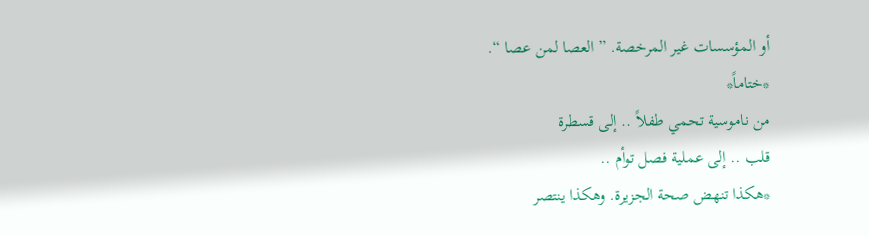أو المؤسسات غير المرخصة. ” العصا لمن عصا “.
*ختاماً*
من ناموسية تحمي طفلاً .. إلى قسطرة
قلب .. إلى عملية فصل توأم ..
*هكذا تنهض صحة الجزيرة. وهكذا ينتصر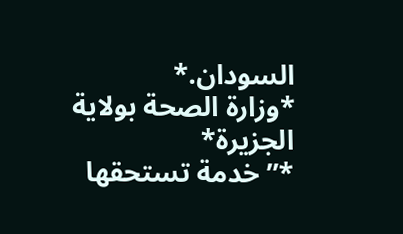السودان.*
*وزارة الصحة بولاية الجزيرة*
*”خدمة تستحقها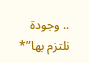.. وجودة نلتزم بها”*